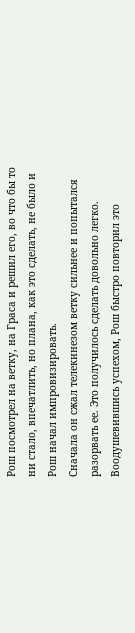Рош посмотрел на ветку, на Граса и решил его, во что бы то ни стало, впечатлить, но плана, как это сделать, не было и Рош начал импровизировать.
Сначала он сжал телекинезом ветку сильнее и попытался разорвать ее. Это получилось сделать довольно легко. Воодушевившись успехом, Рош быстро повторил это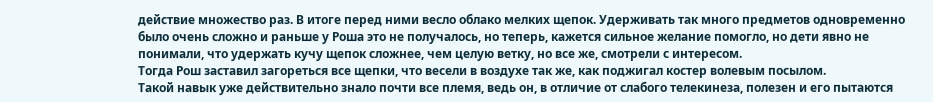действие множество раз. В итоге перед ними весло облако мелких щепок. Удерживать так много предметов одновременно было очень сложно и раньше у Роша это не получалось, но теперь, кажется сильное желание помогло, но дети явно не понимали, что удержать кучу щепок сложнее, чем целую ветку, но все же, смотрели с интересом.
Тогда Рош заставил загореться все щепки, что весели в воздухе так же, как поджигал костер волевым посылом.
Такой навык уже действительно знало почти все племя, ведь он, в отличие от слабого телекинеза, полезен и его пытаются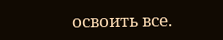освоить все.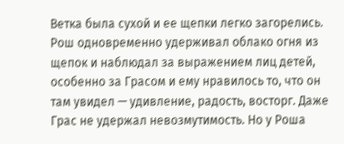Ветка была сухой и ее щепки легко загорелись.
Рош одновременно удерживал облако огня из щепок и наблюдал за выражением лиц детей, особенно за Грасом и ему нравилось то, что он там увидел — удивление, радость, восторг. Даже Грас не удержал невозмутимость. Но у Роша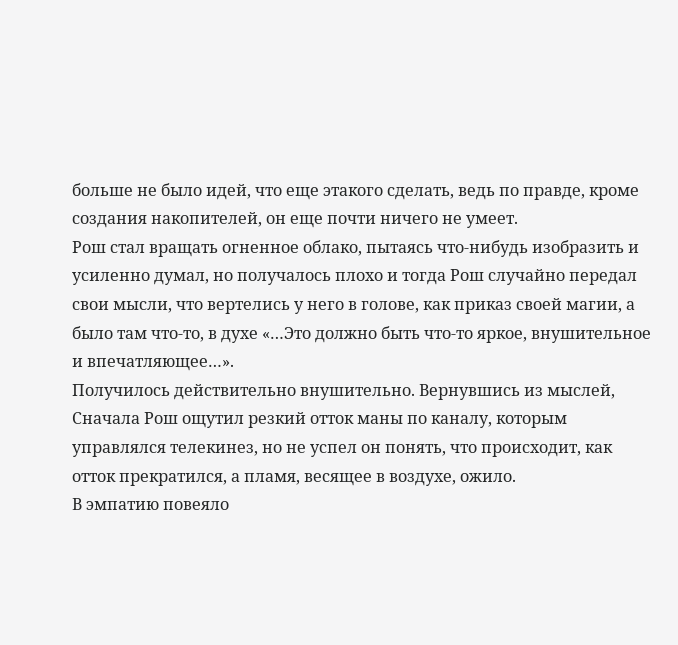больше не было идей, что еще этакого сделать, ведь по правде, кроме создания накопителей, он еще почти ничего не умеет.
Рош стал вращать огненное облако, пытаясь что-нибудь изобразить и усиленно думал, но получалось плохо и тогда Рош случайно передал свои мысли, что вертелись у него в голове, как приказ своей магии, а было там что-то, в духе «…Это должно быть что-то яркое, внушительное и впечатляющее…».
Получилось действительно внушительно. Вернувшись из мыслей, Сначала Рош ощутил резкий отток маны по каналу, которым управлялся телекинез, но не успел он понять, что происходит, как отток прекратился, а пламя, весящее в воздухе, ожило.
В эмпатию повеяло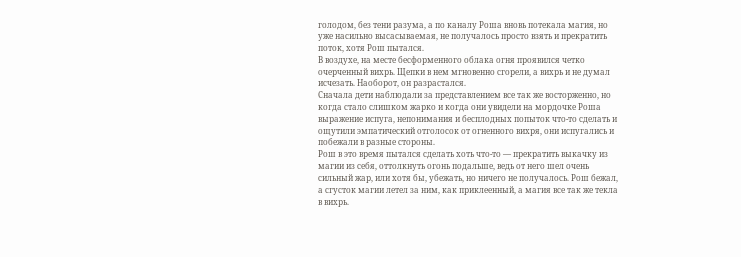голодом, без тени разума, а по каналу Роша вновь потекала магия, но уже насильно высасываемая, не получалось просто взять и прекратить поток, хотя Рош пытался.
В воздухе, на месте бесформенного облака огня проявился четко очерченный вихрь. Щепки в нем мгновенно сгорели, а вихрь и не думал исчезать. Наоборот, он разрастался.
Сначала дети наблюдали за представлением все так же восторженно, но когда стало слишком жарко и когда они увидели на мордочке Роша выражение испуга, непонимания и бесплодных попыток что-то сделать и ощутили эмпатический отголосок от огненного вихря, они испугались и побежали в разные стороны.
Рош в это время пытался сделать хоть что-то — прекратить выкачку из магии из себя, оттолкнуть огонь подальше, ведь от него шел очень сильный жар, или хотя бы, убежать, но ничего не получалось. Рош бежал, а сгусток магии летел за ним, как приклеенный, а магия все так же текла в вихрь.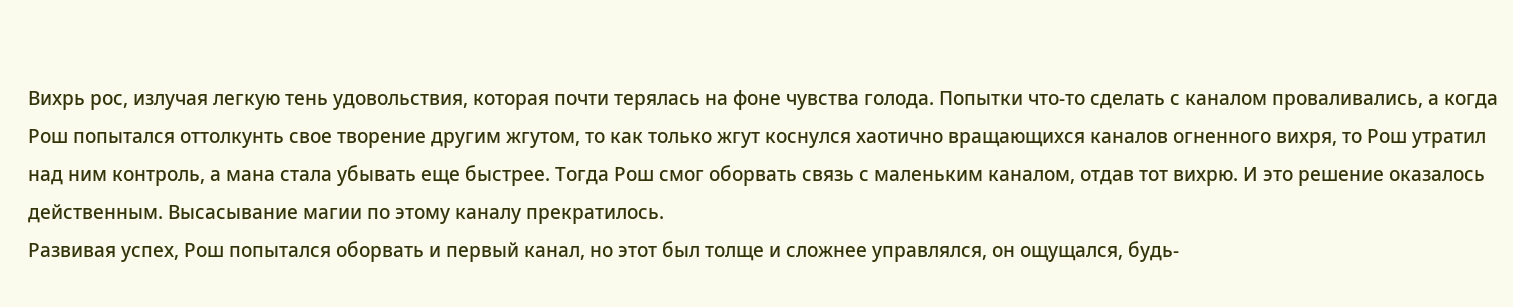Вихрь рос, излучая легкую тень удовольствия, которая почти терялась на фоне чувства голода. Попытки что-то сделать с каналом проваливались, а когда Рош попытался оттолкунть свое творение другим жгутом, то как только жгут коснулся хаотично вращающихся каналов огненного вихря, то Рош утратил над ним контроль, а мана стала убывать еще быстрее. Тогда Рош смог оборвать связь с маленьким каналом, отдав тот вихрю. И это решение оказалось действенным. Высасывание магии по этому каналу прекратилось.
Развивая успех, Рош попытался оборвать и первый канал, но этот был толще и сложнее управлялся, он ощущался, будь-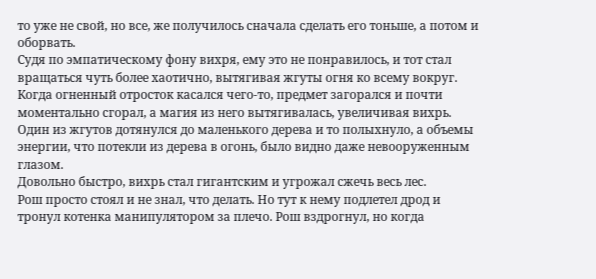то уже не свой, но все, же получилось сначала сделать его тоньше, а потом и оборвать.
Судя по эмпатическому фону вихря, ему это не понравилось, и тот стал вращаться чуть более хаотично, вытягивая жгуты огня ко всему вокруг. Когда огненный отросток касался чего-то, предмет загорался и почти моментально сгорал, а магия из него вытягивалась, увеличивая вихрь.
Один из жгутов дотянулся до маленького дерева и то полыхнуло, а объемы энергии, что потекли из дерева в огонь, было видно даже невооруженным глазом.
Довольно быстро, вихрь стал гигантским и угрожал сжечь весь лес.
Рош просто стоял и не знал, что делать. Но тут к нему подлетел дрод и тронул котенка манипулятором за плечо. Рош вздрогнул, но когда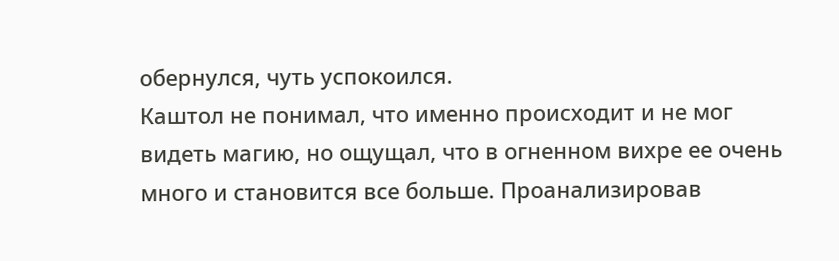обернулся, чуть успокоился.
Каштол не понимал, что именно происходит и не мог видеть магию, но ощущал, что в огненном вихре ее очень много и становится все больше. Проанализировав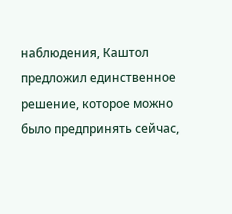наблюдения, Каштол предложил единственное решение, которое можно было предпринять сейчас,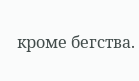кроме бегства.